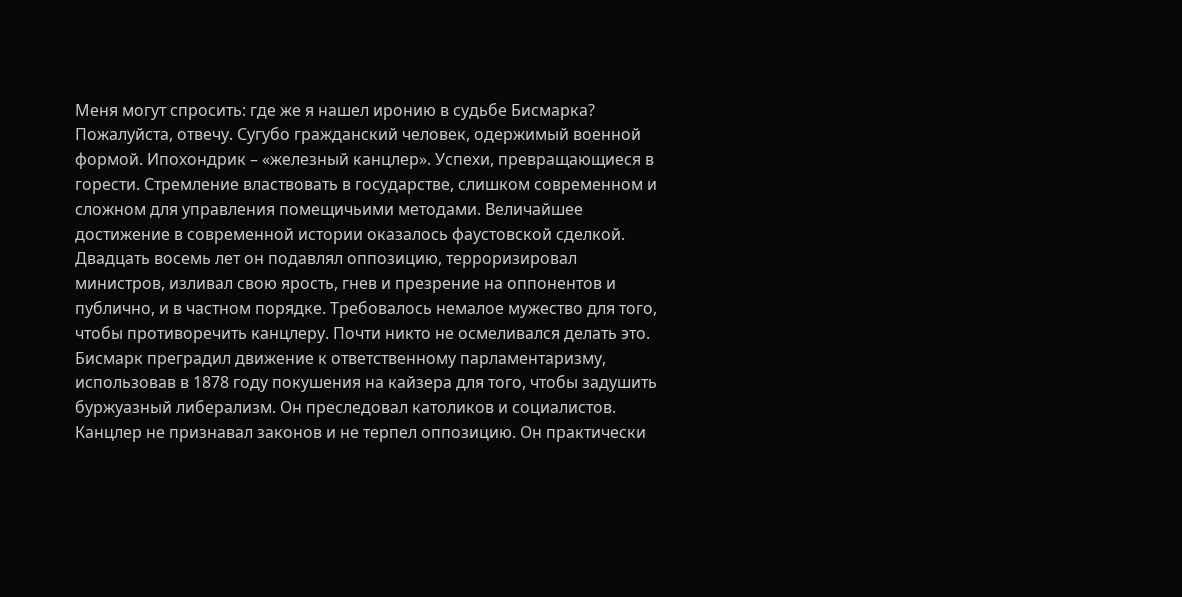Меня могут спросить: где же я нашел иронию в судьбе Бисмарка? Пожалуйста, отвечу. Сугубо гражданский человек, одержимый военной формой. Ипохондрик – «железный канцлер». Успехи, превращающиеся в горести. Стремление властвовать в государстве, слишком современном и сложном для управления помещичьими методами. Величайшее достижение в современной истории оказалось фаустовской сделкой. Двадцать восемь лет он подавлял оппозицию, терроризировал министров, изливал свою ярость, гнев и презрение на оппонентов и публично, и в частном порядке. Требовалось немалое мужество для того, чтобы противоречить канцлеру. Почти никто не осмеливался делать это. Бисмарк преградил движение к ответственному парламентаризму, использовав в 1878 году покушения на кайзера для того, чтобы задушить буржуазный либерализм. Он преследовал католиков и социалистов. Канцлер не признавал законов и не терпел оппозицию. Он практически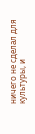ничего не сделал для культуры, и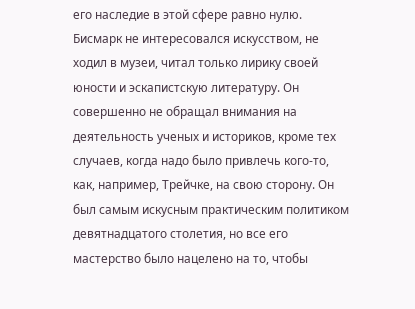его наследие в этой сфере равно нулю. Бисмарк не интересовался искусством, не ходил в музеи, читал только лирику своей юности и эскапистскую литературу. Он совершенно не обращал внимания на деятельность ученых и историков, кроме тех случаев, когда надо было привлечь кого-то, как, например, Трейчке, на свою сторону. Он был самым искусным практическим политиком девятнадцатого столетия, но все его мастерство было нацелено на то, чтобы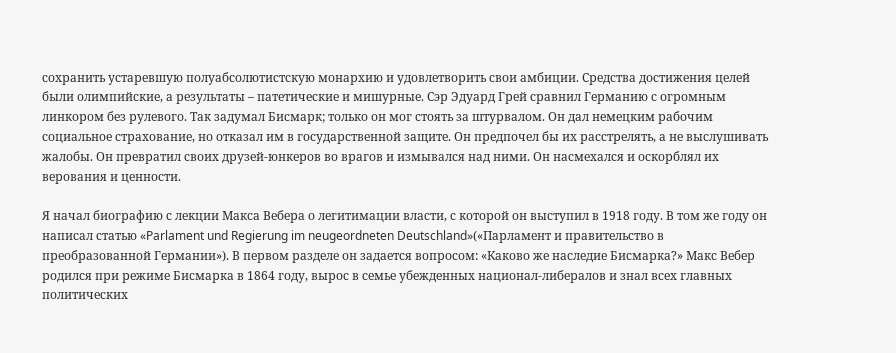сохранить устаревшую полуабсолютистскую монархию и удовлетворить свои амбиции. Средства достижения целей были олимпийские, а результаты – патетические и мишурные. Сэр Эдуард Грей сравнил Германию с огромным линкором без рулевого. Так задумал Бисмарк; только он мог стоять за штурвалом. Он дал немецким рабочим социальное страхование, но отказал им в государственной защите. Он предпочел бы их расстрелять, а не выслушивать жалобы. Он превратил своих друзей-юнкеров во врагов и измывался над ними. Он насмехался и оскорблял их верования и ценности.

Я начал биографию с лекции Макса Вебера о легитимации власти, с которой он выступил в 1918 году. В том же году он написал статью «Parlament und Regierung im neugeordneten Deutschland»(«Парламент и правительство в преобразованной Германии»). В первом разделе он задается вопросом: «Каково же наследие Бисмарка?» Макс Вебер родился при режиме Бисмарка в 1864 году, вырос в семье убежденных национал-либералов и знал всех главных политических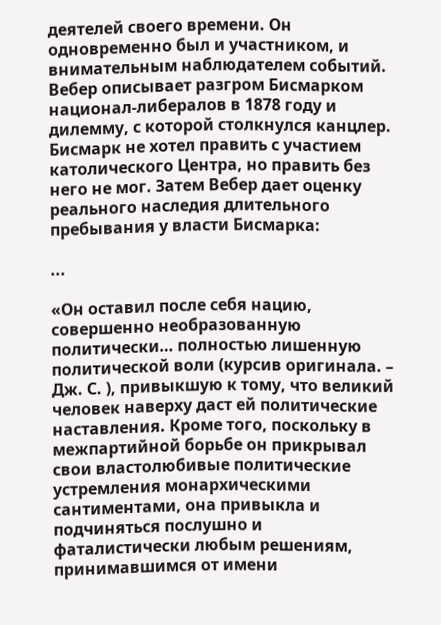деятелей своего времени. Он одновременно был и участником, и внимательным наблюдателем событий. Вебер описывает разгром Бисмарком национал-либералов в 1878 году и дилемму, с которой столкнулся канцлер. Бисмарк не хотел править с участием католического Центра, но править без него не мог. Затем Вебер дает оценку реального наследия длительного пребывания у власти Бисмарка:

...

«Он оставил после себя нацию, совершенно необразованную политически… полностью лишенную политической воли (курсив оригинала. – Дж. С. ), привыкшую к тому, что великий человек наверху даст ей политические наставления. Кроме того, поскольку в межпартийной борьбе он прикрывал свои властолюбивые политические устремления монархическими сантиментами, она привыкла и подчиняться послушно и фаталистически любым решениям, принимавшимся от имени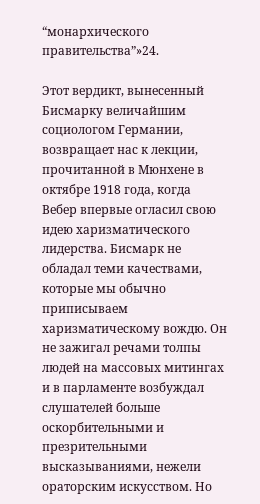“монархического правительства”»24.

Этот вердикт, вынесенный Бисмарку величайшим социологом Германии, возвращает нас к лекции, прочитанной в Мюнхене в октябре 1918 года, когда Вебер впервые огласил свою идею харизматического лидерства. Бисмарк не обладал теми качествами, которые мы обычно приписываем харизматическому вождю. Он не зажигал речами толпы людей на массовых митингах и в парламенте возбуждал слушателей больше оскорбительными и презрительными высказываниями, нежели ораторским искусством. Но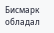Бисмарк обладал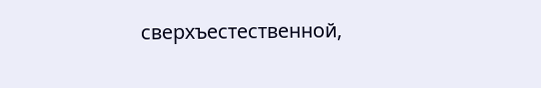сверхъестественной,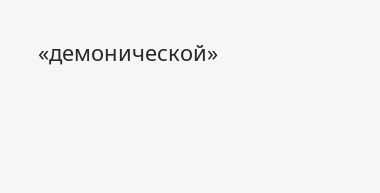«демонической»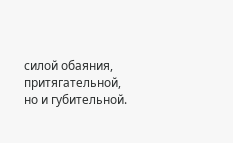силой обаяния, притягательной, но и губительной.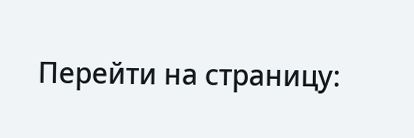Перейти на страницу: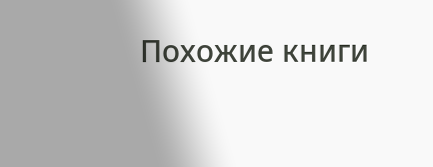Похожие книги